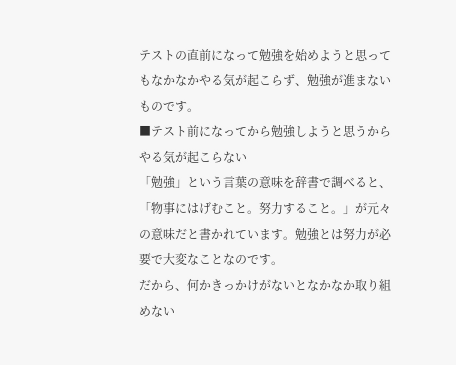テストの直前になって勉強を始めようと思ってもなかなかやる気が起こらず、勉強が進まないものです。
■テスト前になってから勉強しようと思うからやる気が起こらない
「勉強」という言葉の意味を辞書で調べると、「物事にはげむこと。努力すること。」が元々の意味だと書かれています。勉強とは努力が必要で大変なことなのです。
だから、何かきっかけがないとなかなか取り組めない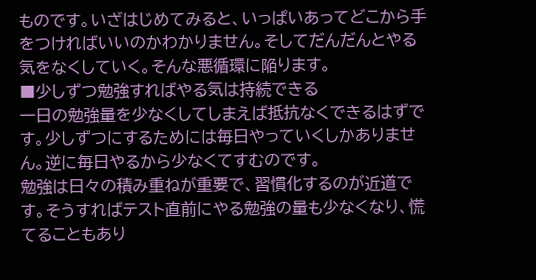ものです。いざはじめてみると、いっぱいあってどこから手をつければいいのかわかりません。そしてだんだんとやる気をなくしていく。そんな悪循環に陥ります。
■少しずつ勉強すればやる気は持続できる
一日の勉強量を少なくしてしまえば抵抗なくできるはずです。少しずつにするためには毎日やっていくしかありません。逆に毎日やるから少なくてすむのです。
勉強は日々の積み重ねが重要で、習慣化するのが近道です。そうすればテスト直前にやる勉強の量も少なくなり、慌てることもあり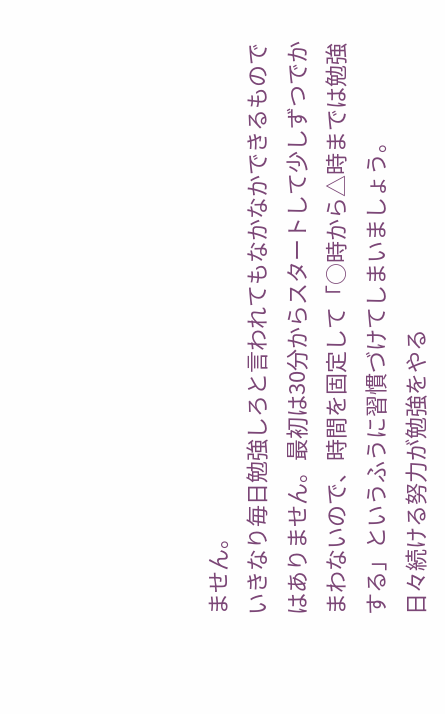ません。
いきなり毎日勉強しろと言われてもなかなかできるものではありません。最初は30分からスタートして少しずつでかまわないので、時間を固定して「○時から△時までは勉強する」というふうに習慣づけてしまいましょう。
日々続ける努力が勉強をやる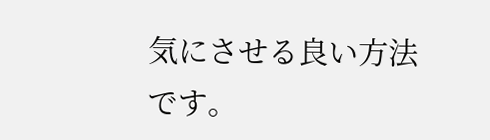気にさせる良い方法です。